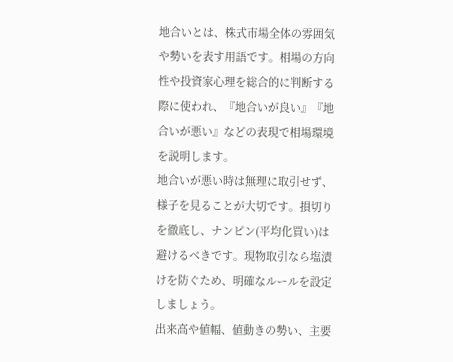地合いとは、株式市場全体の雰囲気や勢いを表す用語です。相場の方向性や投資家心理を総合的に判断する際に使われ、『地合いが良い』『地合いが悪い』などの表現で相場環境を説明します。
地合いが悪い時は無理に取引せず、様子を見ることが大切です。損切りを徹底し、ナンピン(平均化買い)は避けるべきです。現物取引なら塩漬けを防ぐため、明確なルールを設定しましょう。
出来高や値幅、値動きの勢い、主要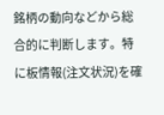銘柄の動向などから総合的に判断します。特に板情報(注文状況)を確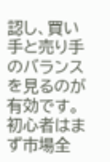認し、買い手と売り手のバランスを見るのが有効です。初心者はまず市場全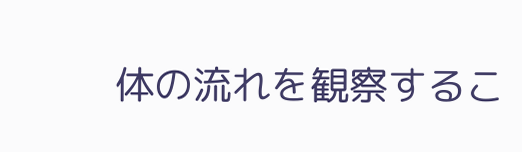体の流れを観察するこ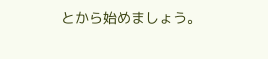とから始めましょう。